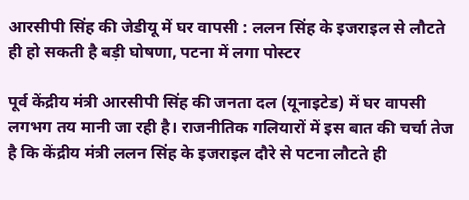आरसीपी सिंह की जेडीयू में घर वापसी : ललन सिंह के इजराइल से लौटते ही हो सकती है बड़ी घोषणा, पटना में लगा पोस्टर

पूर्व केंद्रीय मंत्री आरसीपी सिंह की जनता दल (यूनाइटेड) में घर वापसी लगभग तय मानी जा रही है। राजनीतिक गलियारों में इस बात की चर्चा तेज है कि केंद्रीय मंत्री ललन सिंह के इजराइल दौरे से पटना लौटते ही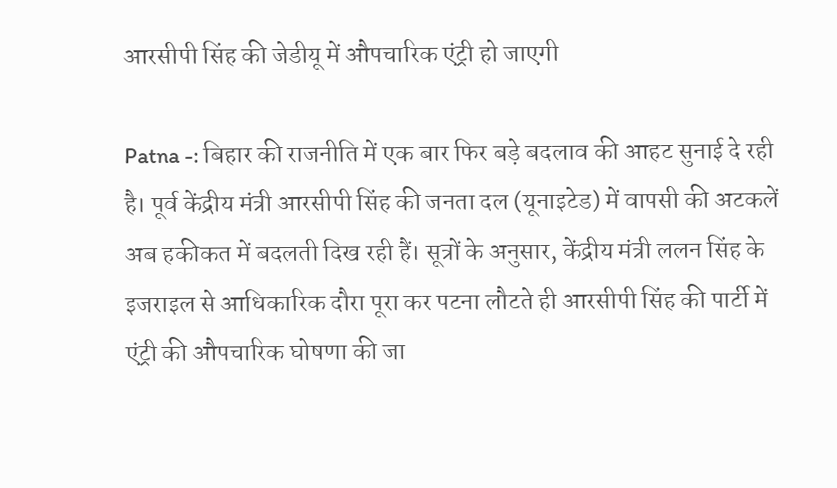आरसीपी सिंह की जेडीयू में औपचारिक एंट्री हो जाएगी

Patna -: बिहार की राजनीति में एक बार फिर बड़े बदलाव की आहट सुनाई दे रही है। पूर्व केंद्रीय मंत्री आरसीपी सिंह की जनता दल (यूनाइटेड) में वापसी की अटकलें अब हकीकत में बदलती दिख रही हैं। सूत्रों के अनुसार, केंद्रीय मंत्री ललन सिंह के इजराइल से आधिकारिक दौरा पूरा कर पटना लौटते ही आरसीपी सिंह की पार्टी में एंट्री की औपचारिक घोषणा की जा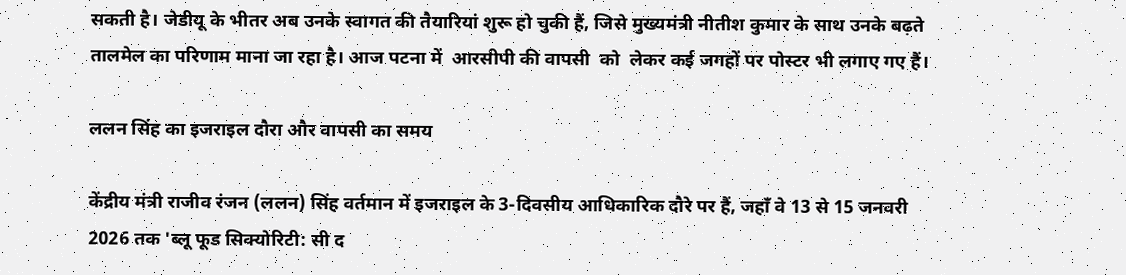सकती है। जेडीयू के भीतर अब उनके स्वागत की तैयारियां शुरू हो चुकी हैं, जिसे मुख्यमंत्री नीतीश कुमार के साथ उनके बढ़ते तालमेल का परिणाम माना जा रहा है। आज पटना में  आरसीपी की वापसी  को  लेकर कई जगहों पर पोस्टर भी लगाए गए हैं।

ललन सिंह का इजराइल दौरा और वापसी का समय

केंद्रीय मंत्री राजीव रंजन (ललन) सिंह वर्तमान में इजराइल के 3-दिवसीय आधिकारिक दौरे पर हैं, जहाँ वे 13 से 15 जनवरी 2026 तक 'ब्लू फूड सिक्योरिटी: सी द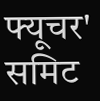फ्यूचर' समिट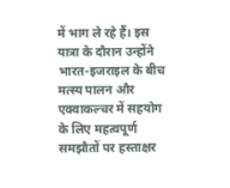में भाग ले रहे हैं। इस यात्रा के दौरान उन्होंने भारत-इजराइल के बीच मत्स्य पालन और एक्वाकल्चर में सहयोग के लिए महत्वपूर्ण समझौतों पर हस्ताक्षर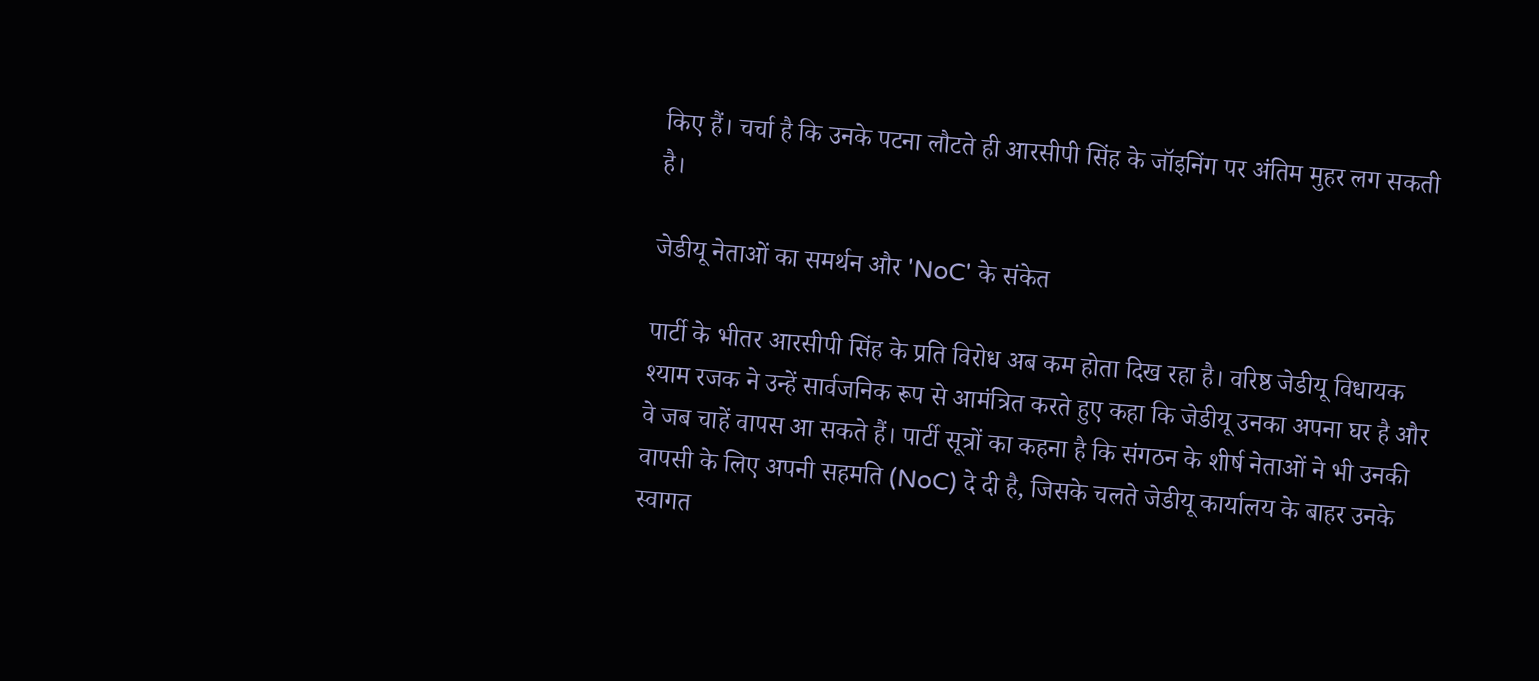किए हैं। चर्चा है कि उनके पटना लौटते ही आरसीपी सिंह के जॉइनिंग पर अंतिम मुहर लग सकती है।

जेडीयू नेताओं का समर्थन और 'NoC' के संकेत

पार्टी के भीतर आरसीपी सिंह के प्रति विरोध अब कम होता दिख रहा है। वरिष्ठ जेडीयू विधायक श्याम रजक ने उन्हें सार्वजनिक रूप से आमंत्रित करते हुए कहा कि जेडीयू उनका अपना घर है और वे जब चाहें वापस आ सकते हैं। पार्टी सूत्रों का कहना है कि संगठन के शीर्ष नेताओं ने भी उनकी वापसी के लिए अपनी सहमति (NoC) दे दी है, जिसके चलते जेडीयू कार्यालय के बाहर उनके स्वागत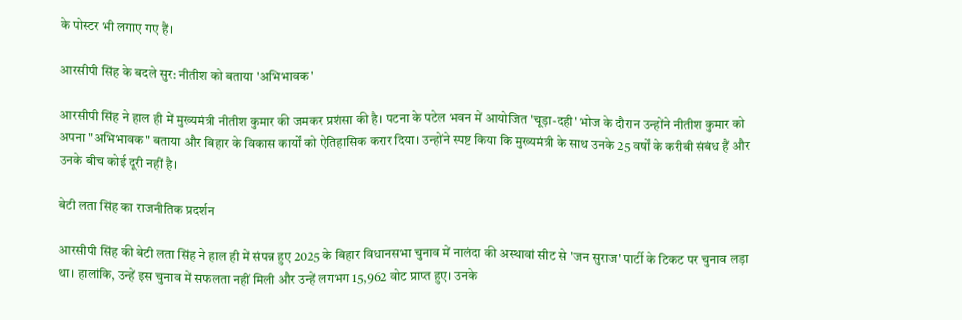के पोस्टर भी लगाए गए हैं।

आरसीपी सिंह के बदले सुर: नीतीश को बताया 'अभिभावक'

आरसीपी सिंह ने हाल ही में मुख्यमंत्री नीतीश कुमार की जमकर प्रशंसा की है। पटना के पटेल भवन में आयोजित 'चूड़ा-दही' भोज के दौरान उन्होंने नीतीश कुमार को अपना "अभिभावक" बताया और बिहार के विकास कार्यों को ऐतिहासिक करार दिया। उन्होंने स्पष्ट किया कि मुख्यमंत्री के साथ उनके 25 वर्षों के करीबी संबंध हैं और उनके बीच कोई दूरी नहीं है।

बेटी लता सिंह का राजनीतिक प्रदर्शन

आरसीपी सिंह की बेटी लता सिंह ने हाल ही में संपन्न हुए 2025 के बिहार विधानसभा चुनाव में नालंदा की अस्थावां सीट से 'जन सुराज' पार्टी के टिकट पर चुनाव लड़ा था। हालांकि, उन्हें इस चुनाव में सफलता नहीं मिली और उन्हें लगभग 15,962 वोट प्राप्त हुए। उनके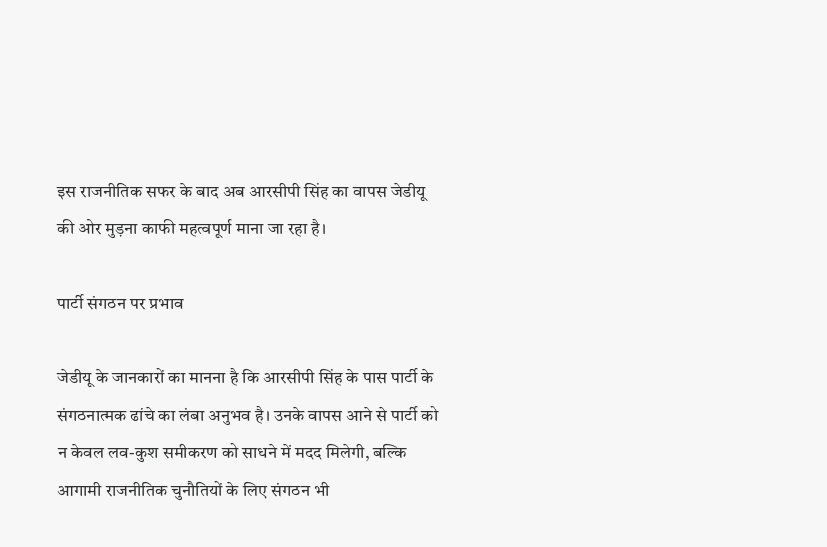इस राजनीतिक सफर के बाद अब आरसीपी सिंह का वापस जेडीयू की ओर मुड़ना काफी महत्वपूर्ण माना जा रहा है।

पार्टी संगठन पर प्रभाव

जेडीयू के जानकारों का मानना है कि आरसीपी सिंह के पास पार्टी के संगठनात्मक ढांचे का लंबा अनुभव है। उनके वापस आने से पार्टी को न केवल लव-कुश समीकरण को साधने में मदद मिलेगी, बल्कि आगामी राजनीतिक चुनौतियों के लिए संगठन भी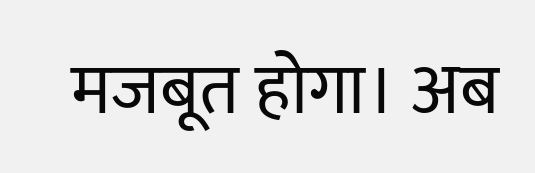मजबूत होगा। अब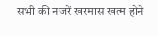सभी की नजरें खरमास खत्म होने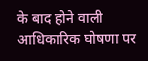के बाद होने वाली आधिकारिक घोषणा पर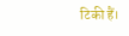टिकी हैं।